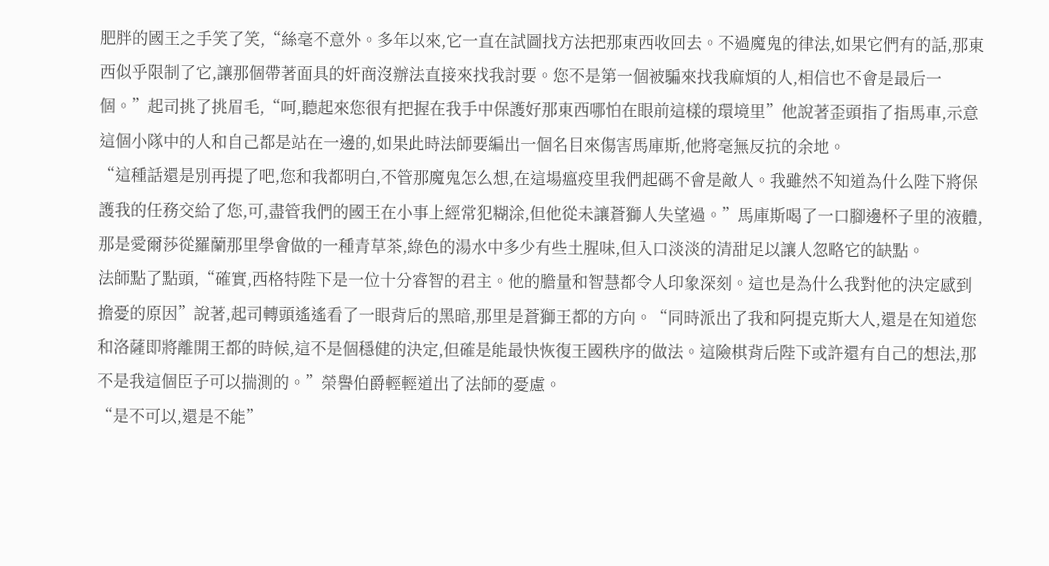肥胖的國王之手笑了笑,“絲毫不意外。多年以來,它一直在試圖找方法把那東西收回去。不過魔鬼的律法,如果它們有的話,那東西似乎限制了它,讓那個帶著面具的奸商沒辦法直接來找我討要。您不是第一個被騙來找我麻煩的人,相信也不會是最后一個。”起司挑了挑眉毛,“呵,聽起來您很有把握在我手中保護好那東西哪怕在眼前這樣的環境里”他說著歪頭指了指馬車,示意這個小隊中的人和自己都是站在一邊的,如果此時法師要編出一個名目來傷害馬庫斯,他將毫無反抗的余地。
“這種話還是別再提了吧,您和我都明白,不管那魔鬼怎么想,在這場瘟疫里我們起碼不會是敵人。我雖然不知道為什么陛下將保護我的任務交給了您,可,盡管我們的國王在小事上經常犯糊涂,但他從未讓蒼獅人失望過。”馬庫斯喝了一口腳邊杯子里的液體,那是愛爾莎從羅蘭那里學會做的一種青草茶,綠色的湯水中多少有些土腥味,但入口淡淡的清甜足以讓人忽略它的缺點。
法師點了點頭,“確實,西格特陛下是一位十分睿智的君主。他的膽量和智慧都令人印象深刻。這也是為什么我對他的決定感到擔憂的原因”說著,起司轉頭遙遙看了一眼背后的黑暗,那里是蒼獅王都的方向。“同時派出了我和阿提克斯大人,還是在知道您和洛薩即將離開王都的時候,這不是個穩健的決定,但確是能最快恢復王國秩序的做法。這險棋背后陛下或許還有自己的想法,那不是我這個臣子可以揣測的。”榮譽伯爵輕輕道出了法師的憂慮。
“是不可以,還是不能”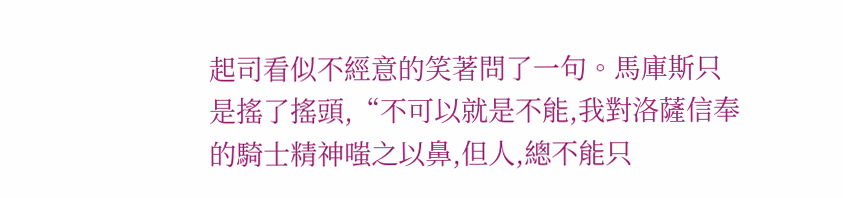起司看似不經意的笑著問了一句。馬庫斯只是搖了搖頭,“不可以就是不能,我對洛薩信奉的騎士精神嗤之以鼻,但人,總不能只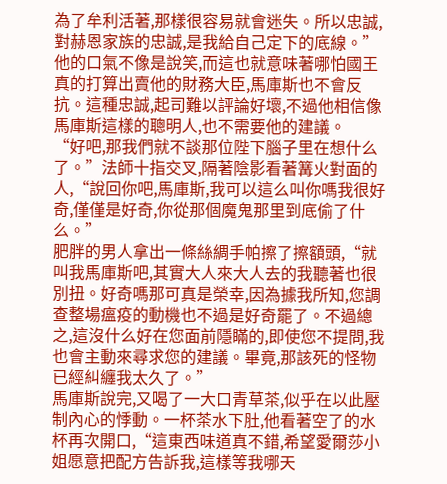為了牟利活著,那樣很容易就會迷失。所以忠誠,對赫恩家族的忠誠,是我給自己定下的底線。”他的口氣不像是說笑,而這也就意味著哪怕國王真的打算出賣他的財務大臣,馬庫斯也不會反抗。這種忠誠,起司難以評論好壞,不過他相信像馬庫斯這樣的聰明人,也不需要他的建議。
“好吧,那我們就不談那位陛下腦子里在想什么了。”法師十指交叉,隔著陰影看著篝火對面的人,“說回你吧,馬庫斯,我可以這么叫你嗎我很好奇,僅僅是好奇,你從那個魔鬼那里到底偷了什么。”
肥胖的男人拿出一條絲綢手帕擦了擦額頭,“就叫我馬庫斯吧,其實大人來大人去的我聽著也很別扭。好奇嗎那可真是榮幸,因為據我所知,您調查整場瘟疫的動機也不過是好奇罷了。不過總之,這沒什么好在您面前隱瞞的,即使您不提問,我也會主動來尋求您的建議。畢竟,那該死的怪物已經糾纏我太久了。”
馬庫斯說完,又喝了一大口青草茶,似乎在以此壓制內心的悸動。一杯茶水下肚,他看著空了的水杯再次開口,“這東西味道真不錯,希望愛爾莎小姐愿意把配方告訴我,這樣等我哪天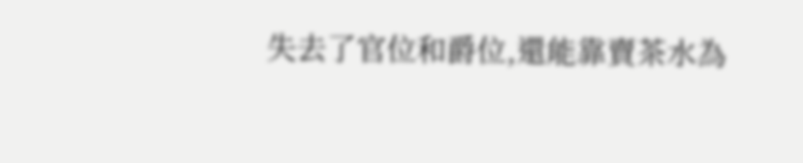失去了官位和爵位,還能靠賣茶水為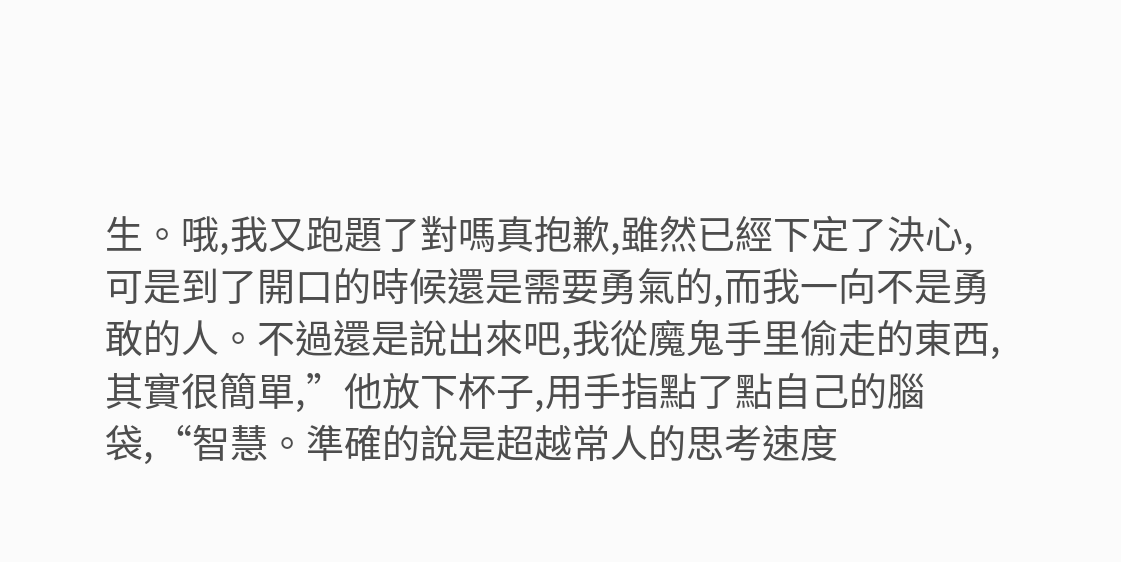生。哦,我又跑題了對嗎真抱歉,雖然已經下定了決心,可是到了開口的時候還是需要勇氣的,而我一向不是勇敢的人。不過還是說出來吧,我從魔鬼手里偷走的東西,其實很簡單,”他放下杯子,用手指點了點自己的腦袋,“智慧。準確的說是超越常人的思考速度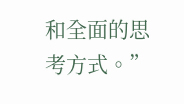和全面的思考方式。”